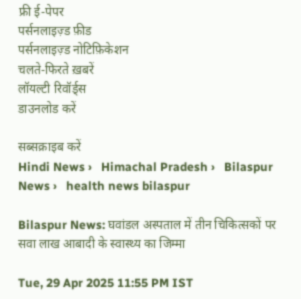फ्री ई-पेपर
पर्सनलाइज़्ड फ़ीड
पर्सनलाइज़्ड नोटिफ़िकेशन
चलते-फिरते ख़बरें
लॉयल्टी रिवॉर्ड्स
डाउनलोड करें

सब्सक्राइब करें
Hindi News ›   Himachal Pradesh ›   Bilaspur News ›   health news bilaspur

Bilaspur News: घवांडल अस्पताल में तीन चिकित्सकों पर सवा लाख आबादी के स्वास्थ्य का जिम्मा

Tue, 29 Apr 2025 11:55 PM IST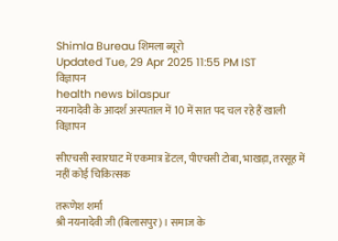Shimla Bureau शिमला ब्यूरो
Updated Tue, 29 Apr 2025 11:55 PM IST
विज्ञापन
health news bilaspur
नयनादेवी के आदर्श अस्पताल में 10 में सात पद चल रहे हैं खाली
विज्ञापन

सीएचसी स्वारघाट में एकमात्र डेंटल, पीएचसी टोबा, भाखड़ा, तरसूह में नहीं कोई चिकित्सक

तरूणेश शर्मा
श्री नयनादेवी जी (बिलासपुर)। समाज के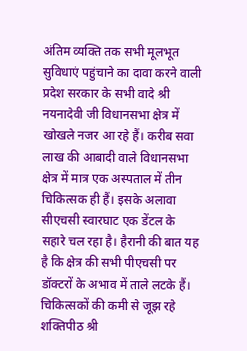अंतिम व्यक्ति तक सभी मूलभूत सुविधाएं पहुंचाने का दावा करने वाली प्रदेश सरकार के सभी वादे श्री नयनादेवी जी विधानसभा क्षेत्र में खोखले नजर आ रहे हैं। करीब सवा लाख की आबादी वाले विधानसभा क्षेत्र में मात्र एक अस्पताल में तीन चिकित्सक ही हैं। इसके अलावा सीएचसी स्वारघाट एक डेंटल के सहारे चल रहा है। हैरानी की बात यह है कि क्षेत्र की सभी पीएचसी पर डॉक्टरों के अभाव में ताले लटके हैं।
चिकित्सकों की कमी से जूझ रहे शक्तिपीठ श्री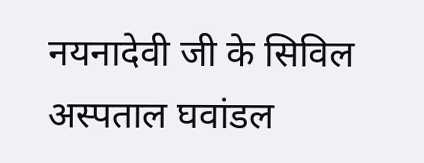नयनादेवी जी के सिविल अस्पताल घवांडल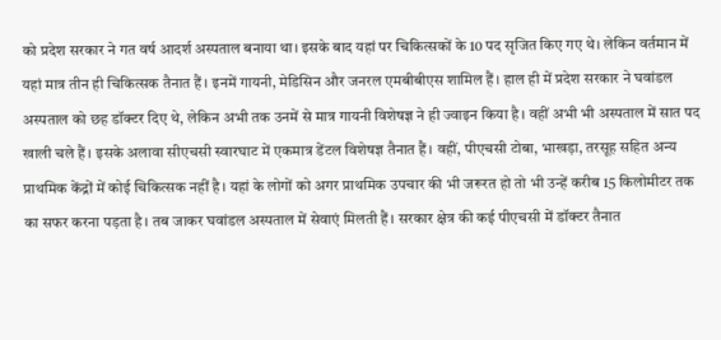को प्रदेश सरकार ने गत वर्ष आदर्श अस्पताल बनाया था। इसके बाद यहां पर चिकित्सकों के 10 पद सृजित किए गए थे। लेकिन वर्तमान में यहां मात्र तीन ही चिकित्सक तैनात हैं। इनमें गायनी, मेडिसिन और जनरल एमबीबीएस शामिल हैं। हाल ही में प्रदेश सरकार ने घवांडल अस्पताल को छह डॉक्टर दिए थे, लेकिन अभी तक उनमें से मात्र गायनी विशेषज्ञ ने ही ज्वाइन किया है। वहीं अभी भी अस्पताल में सात पद खाली चले हैं। इसके अलावा सीएचसी स्वारघाट में एकमात्र डेंटल विशेषज्ञ तैनात हैं। वहीं, पीएचसी टोबा, भाखड़ा, तरसूह सहित अन्य प्राथमिक केंद्रों में कोई चिकित्सक नहीं है। यहां के लोगों को अगर प्राथमिक उपचार की भी जरूरत हो तो भी उन्हें करीब 15 किलोमीटर तक का सफर करना पड़ता है। तब जाकर घवांडल अस्पताल में सेवाएं मिलती हैं। सरकार क्षेत्र की कई पीएचसी में डॉक्टर तैनात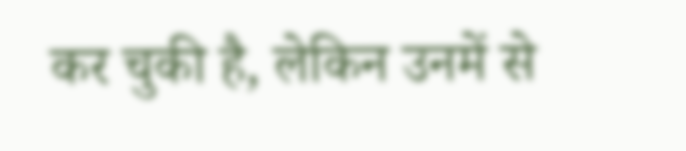कर चुकी है, लेकिन उनमें से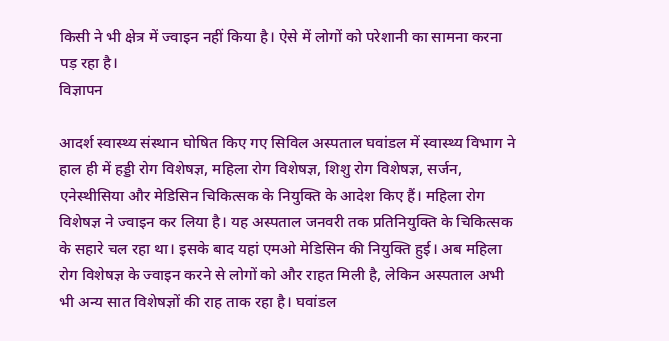किसी ने भी क्षेत्र में ज्वाइन नहीं किया है। ऐसे में लोगों को परेशानी का सामना करना पड़ रहा है।
विज्ञापन

आदर्श स्वास्थ्य संस्थान घोषित किए गए सिविल अस्पताल घवांडल में स्वास्थ्य विभाग ने हाल ही में हड्डी रोग विशेषज्ञ, महिला रोग विशेषज्ञ, शिशु रोग विशेषज्ञ, सर्जन, एनेस्थीसिया और मेडिसिन चिकित्सक के नियुक्ति के आदेश किए हैं। महिला रोग विशेषज्ञ ने ज्वाइन कर लिया है। यह अस्पताल जनवरी तक प्रतिनियुक्ति के चिकित्सक के सहारे चल रहा था। इसके बाद यहां एमओ मेडिसिन की नियुक्ति हुई। अब महिला रोग विशेषज्ञ के ज्वाइन करने से लोगों को और राहत मिली है, लेकिन अस्पताल अभी भी अन्य सात विशेषज्ञों की राह ताक रहा है। घवांडल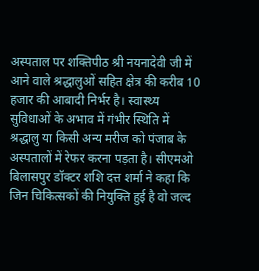अस्पताल पर शक्तिपीठ श्री नयनादेवी जी में आने वाले श्रद्धालुओं सहित क्षेत्र की करीब 10 हजार की आबादी निर्भर है। स्वास्थ्य सुविधाओं के अभाव में गंभीर स्थिति में श्रद्धालु या किसी अन्य मरीज को पंजाब के अस्पतालों में रेफर करना पड़ता है। सीएमओ बिलासपुर डॉक्टर शशि दत्त शर्मा ने कहा कि जिन चिकित्सकों की नियुक्ति हुई है वो जल्द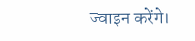ज्वाइन करेंगे।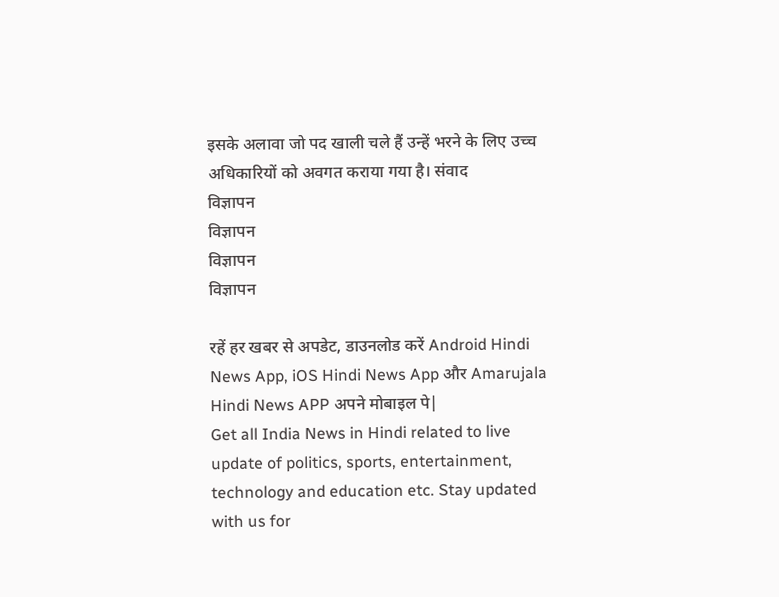इसके अलावा जो पद खाली चले हैं उन्हें भरने के लिए उच्च अधिकारियों को अवगत कराया गया है। संवाद
विज्ञापन
विज्ञापन
विज्ञापन
विज्ञापन

रहें हर खबर से अपडेट, डाउनलोड करें Android Hindi News App, iOS Hindi News App और Amarujala Hindi News APP अपने मोबाइल पे|
Get all India News in Hindi related to live update of politics, sports, entertainment, technology and education etc. Stay updated with us for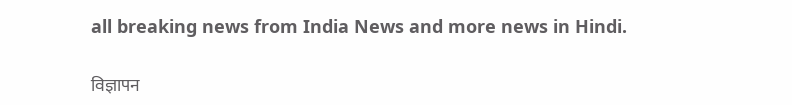all breaking news from India News and more news in Hindi.

विज्ञापन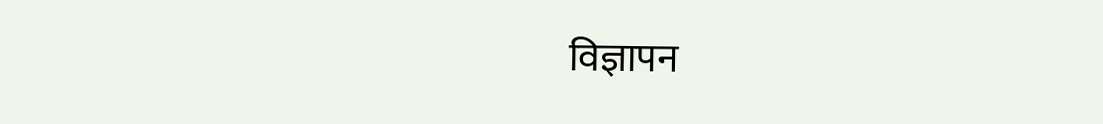विज्ञापन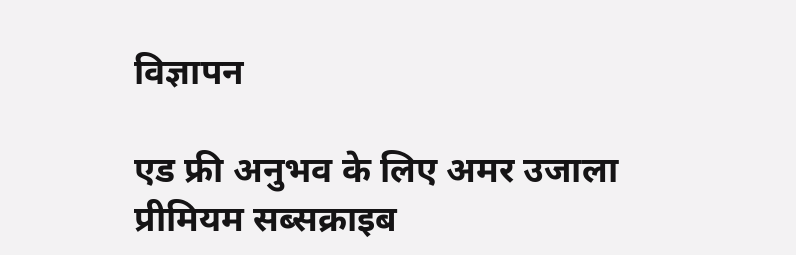विज्ञापन

एड फ्री अनुभव के लिए अमर उजाला प्रीमियम सब्सक्राइब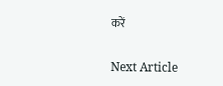करें

Next Article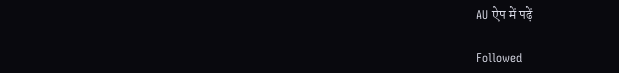AU ऐप में पढ़ें

Followed